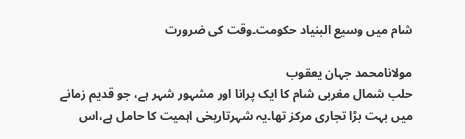شام میں وسیع البنیاد حکومت۔وقت کی ضرورت

مولانامحمد جہان یعقوب
حلب شمال مغربی شام کا ایک پرانا اور مشہور شہر ہے، جو قدیم زمانے میں بہت بڑا تجاری مرکز تھا۔یہ شہرتاریخی اہمیت کا حامل ہے،اس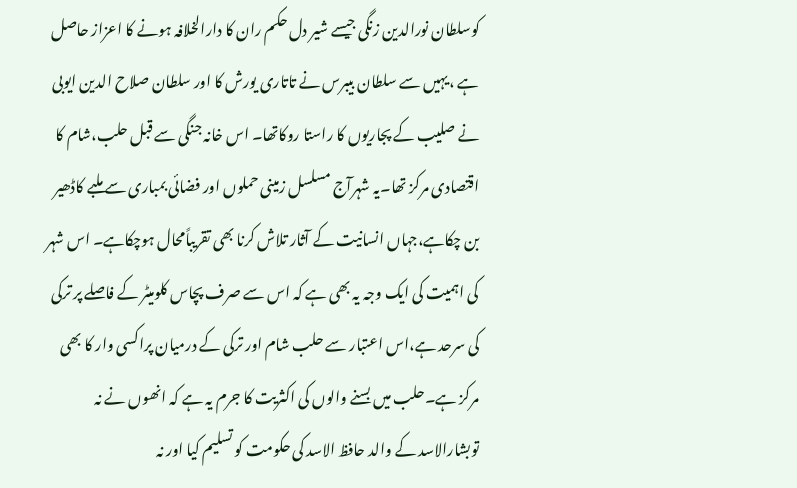کوسلطان نورالدین زنگی جیسے شیر دل حکم ران کا دارالخلافہ ہونے کا اعزاز حاصل ہے ،یہیں سے سلطان بیبرس نے تاتاری یورش کا اور سلطان صلاح الدین ایوبی نے صلیب کے پجاریوں کا راستا روکاتھا۔ اس خانہ جنگی سے قبل حلب،شام کا اقتصادی مرکز تھا۔یہ شہرآج مسلسل زمینی حملوں اور فضائی بمباری سے ملبے کاڈھیر بن چکاہے،جہاں انسانیت کے آثار تلاش کرنا بھی تقریباًمحال ہوچکاہے۔ اس شہر کی اہمیت کی ایک وجہ یہ بھی ہے کہ اس سے صرف پچاس کلومیٹر کے فاصلے پر ترکی کی سرحد ہے،اس اعتبار سے حلب شام اور ترکی کے درمیان پراکسی وار کا بھی مرکز ہے۔حلب میں بسنے والوں کی اکثریت کا جرم یہ ہے کہ انھوں نے نہ توبشارالاسد کے والد حافظ الاسد کی حکومت کو تسلیم کیا اور نہ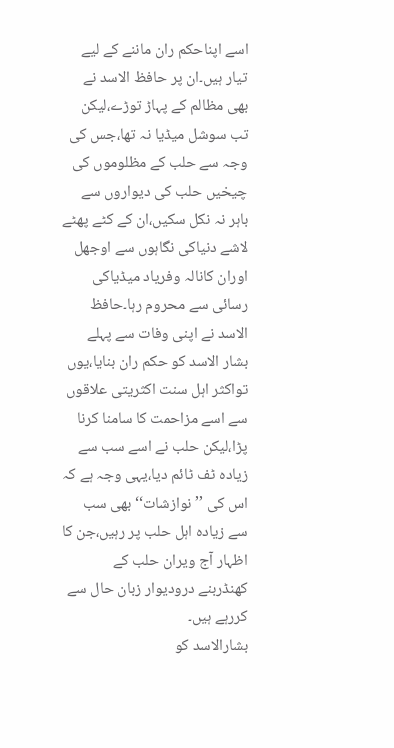اسے اپناحکم ران ماننے کے لیے تیار ہیں۔ان پر حافظ الاسد نے بھی مظالم کے پہاڑ توڑے،لیکن تب سوشل میڈیا نہ تھا،جس کی وجہ سے حلب کے مظلوموں کی چیخیں حلب کی دیواروں سے باہر نہ نکل سکیں،ان کے کٹے پھٹے لاشے دنیاکی نگاہوں سے اوجھل اوران کانالہ وفریاد میڈیاکی رسائی سے محروم رہا۔حافظ الاسد نے اپنی وفات سے پہلے بشار الاسد کو حکم ران بنایا،یوں تواکثر اہل سنت اکثریتی علاقوں سے اسے مزاحمت کا سامنا کرنا پڑا،لیکن حلب نے اسے سب سے زیادہ ٹف ٹائم دیا،یہی وجہ ہے کہ اس کی ’’نوازشات‘‘بھی سب سے زیادہ اہل حلب پر رہیں،جن کا اظہار آج ویران حلب کے کھنڈربنے درودیوار زبان حال سے کررہے ہیں۔
بشارالاسد کو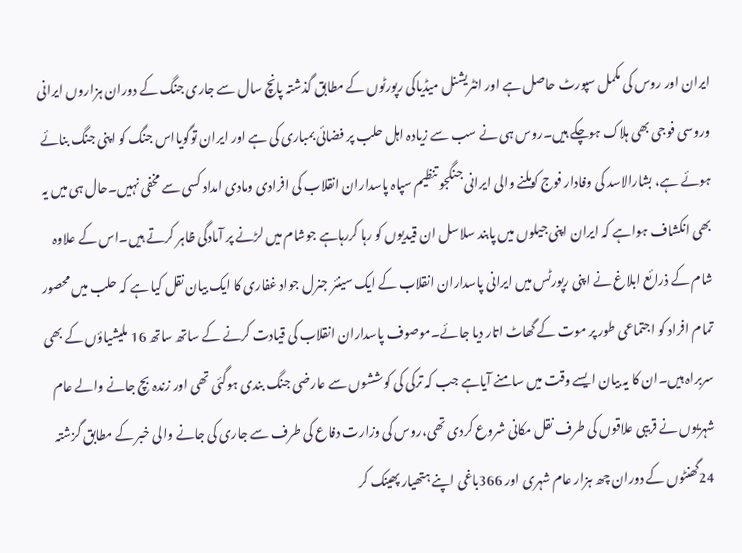ایران اور روس کی مکمل سپورٹ حاصل ہے اور انٹریشنل میڈیاکی رپورٹوں کے مطابق گذشتہ پانچ سال سے جاری جنگ کے دوران ہزاروں ایرانی وروسی فوجی بھی ہلاک ہوچکے ہیں۔روس ہی نے سب سے زیادہ اہل حلب پر فضائی بمباری کی ہے اور ایران توگویااس جنگ کو اپنی جنگ بنائے ہوئے ہے، بشارالاسد کی وفادار فوج کوملنے والی ایرانی جنگجو تنظیم سپاہ پاسداران انقلاب کی افرادی ومادی امداد کسی سے مخفی نہیں۔حال ہی میں یہ بھی انکشاف ہواہے کہ ایران اپنی جیلوں میں پابند سلاسل ان قیدیوں کو رہا کررہاہے جوشام میں لڑنے پر آمادگی ظاہر کرتے ہیں۔اس کے علاوہ شام کے ذرائع ابلاغ نے اپنی رپورٹس میں ایرانی پاسداران انقلاب کے ایک سینئر جنرل جواد غفاری کا ایک بیان نقل کیا ہے کہ حلب میں محصور تمام افراد کو اجتماعی طور پر موت کے گھاٹ اتار دیا جائے۔موصوف پاسداران انقلاب کی قیادت کرنے کے ساتھ ساتھ 16 ملیشیاؤں کے بھی سربراہ ہیں۔ان کا یہ بیان ایسے وقت میں سامنے آیاہے جب کہ ترکی کی کوششوں سے عارضی جنگ بندی ہوگئی تھی اور زندہ بچ جانے والے عام شہریوں نے قریبی علاقوں کی طرف نقل مکانی شروع کردی تھی،روس کی وزارت دفاع کی طرف سے جاری کی جانے والی خبر کے مطابق گزشتہ 24گھنٹوں کے دوران چھ ہزار عام شہری اور 366باغی اپنے ہتھیار پھینک کر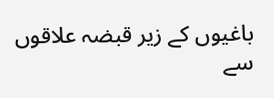باغیوں کے زیر قبضہ علاقوں سے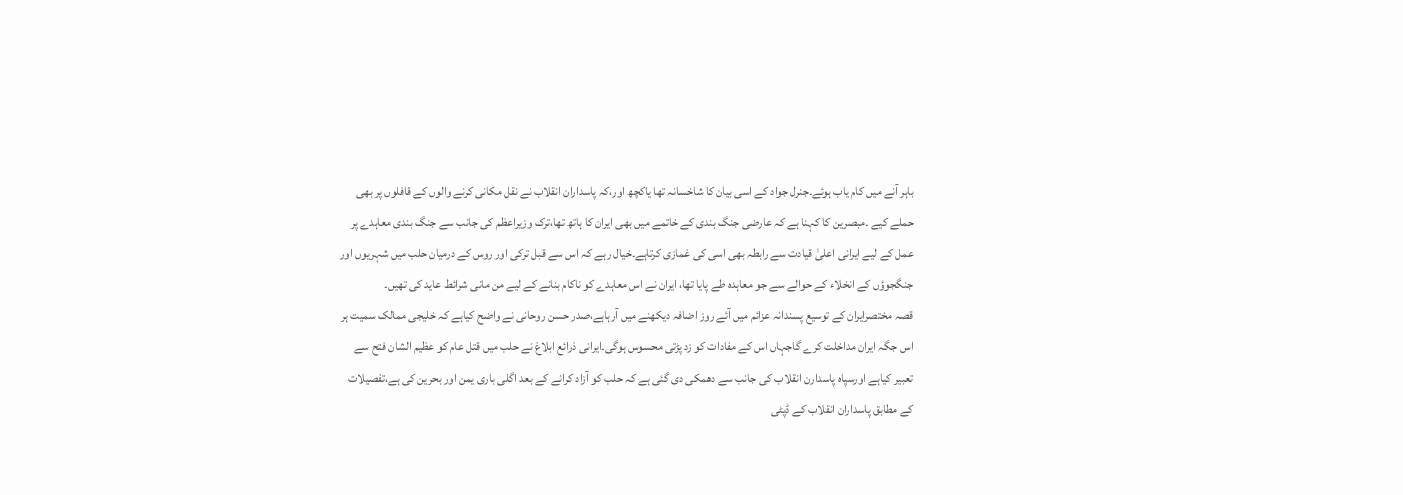باہر آنے میں کام یاب ہوئے۔جنرل جواد کے اسی بیان کا شاخسانہ تھا یاکچھ اور،کہ پاسداران انقلاب نے نقل مکانی کرنے والوں کے قافلوں پر بھی حملے کیے ۔مبصرین کا کہنا ہے کہ عارضی جنگ بندی کے خاتمے میں بھی ایران کا ہاتھ تھا،ترک وزیراعظم کی جانب سے جنگ بندی معاہدے پر عمل کے لیے ایرانی اعلیٰ قیادت سے رابطہ بھی اسی کی غمازی کرتاہے۔خیال رہے کہ اس سے قبل ترکی اور روس کے درمیان حلب میں شہریوں اور جنگجوؤں کے انخلاء کے حوالے سے جو معاہدہ طے پایا تھا، ایران نے اس معاہدے کو ناکام بنانے کے لیے من مانی شرائط عاید کی تھیں۔
قصہ مختصرایران کے توسیع پسندانہ عزائم میں آئے روز اضافہ دیکھنے میں آرہاہے،صدر حسن روحانی نے واضح کیاہے کہ خلیجی ممالک سمیت ہر اس جگہ ایران مداخلت کرے گاجہاں اس کے مفادات کو زد پڑتی محسوس ہوگی۔ایرانی ذرائع ابلاغ نے حلب میں قتل عام کو عظیم الشان فتح سے تعبیر کیاہے اورسپاہ پاسدارن انقلاب کی جانب سے دھمکی دی گئی ہے کہ حلب کو آزاد کرانے کے بعد اگلی باری یمن اور بحرین کی ہے،تفصیلات کے مطابق پاسداران انقلاب کے ڈپٹی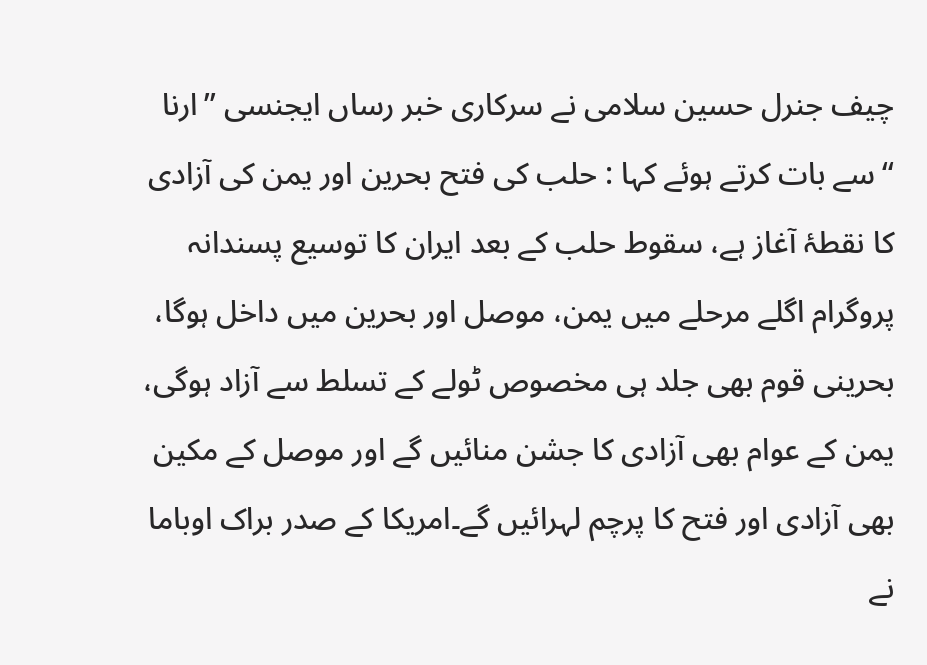چیف جنرل حسین سلامی نے سرکاری خبر رساں ایجنسی ’’ارنا ‘‘سے بات کرتے ہوئے کہا : حلب کی فتح بحرین اور یمن کی آزادی کا نقطۂ آغاز ہے، سقوط حلب کے بعد ایران کا توسیع پسندانہ پروگرام اگلے مرحلے میں یمن، موصل اور بحرین میں داخل ہوگا، بحرینی قوم بھی جلد ہی مخصوص ٹولے کے تسلط سے آزاد ہوگی، یمن کے عوام بھی آزادی کا جشن منائیں گے اور موصل کے مکین بھی آزادی اور فتح کا پرچم لہرائیں گے۔امریکا کے صدر براک اوباما نے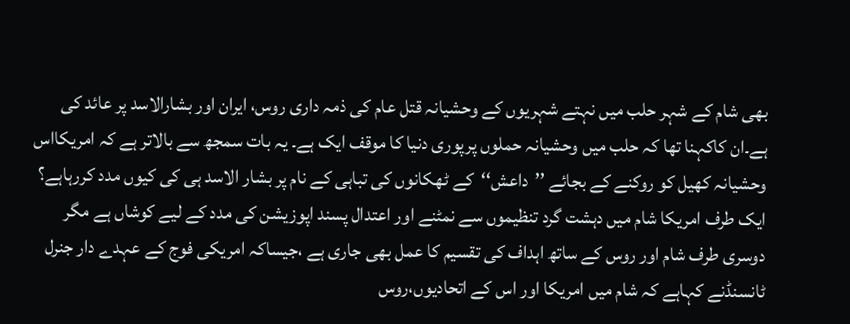بھی شام کے شہر حلب میں نہتے شہریوں کے وحشیانہ قتل عام کی ذمہ داری روس، ایران اور بشارالاسد پر عائد کی ہے۔ان کاکہنا تھا کہ حلب میں وحشیانہ حملوں پرپوری دنیا کا موقف ایک ہے۔ یہ بات سمجھ سے بالاتر ہے کہ امریکااس وحشیانہ کھیل کو روکنے کے بجائے ’’داعش‘‘کے ٹھکانوں کی تباہی کے نام پر بشار الاسد ہی کی کیوں مدد کررہاہے؟ ایک طرف امریکا شام میں دہشت گرد تنظیموں سے نمٹنے اور اعتدال پسند اپوزیشن کی مدد کے لیے کوشاں ہے مگر دوسری طرف شام اور روس کے ساتھ اہداف کی تقسیم کا عمل بھی جاری ہے ،جیساکہ امریکی فوج کے عہدے دار جنرل ٹانسنڈنے کہاہے کہ شام میں امریکا اور اس کے اتحادیوں،روس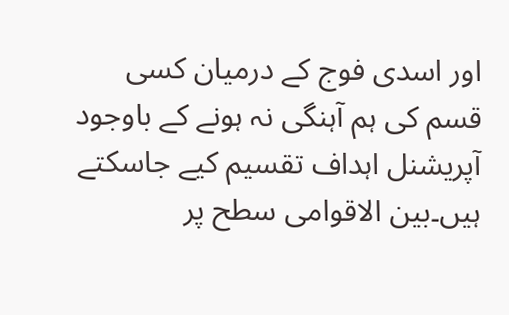اور اسدی فوج کے درمیان کسی قسم کی ہم آہنگی نہ ہونے کے باوجود آپریشنل اہداف تقسیم کیے جاسکتے ہیں۔بین الاقوامی سطح پر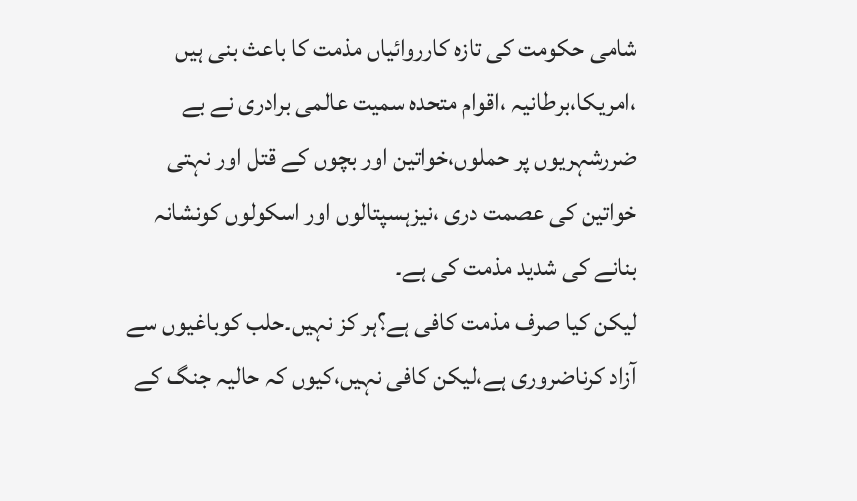شامی حکومت کی تازہ کارروائیاں مذمت کا باعث بنی ہیں ،امریکا،برطانیہ ،اقوام متحدہ سمیت عالمی برادری نے بے ضررشہریوں پر حملوں،خواتین اور بچوں کے قتل اور نہتی خواتین کی عصمت دری ،نیزہسپتالوں اور اسکولوں کونشانہ بنانے کی شدید مذمت کی ہے۔
لیکن کیا صرف مذمت کافی ہے؟ہر کز نہیں۔حلب کوباغیوں سے آزاد کرناضروری ہے،لیکن کافی نہیں،کیوں کہ حالیہ جنگ کے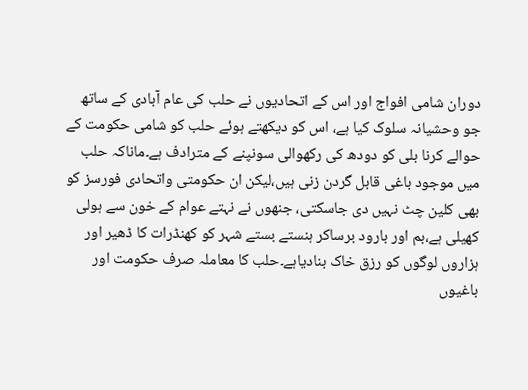دوران شامی افواج اور اس کے اتحادیوں نے حلب کی عام آبادی کے ساتھ جو وحشیانہ سلوک کیا ہے، اس کو دیکھتے ہوئے حلب کو شامی حکومت کے حوالے کرنا بلی کو دودھ کی رکھوالی سونپنے کے مترادف ہے۔ماناکہ حلب میں موجود باغی قابل گردن زنی ہیں،لیکن ان حکومتی واتحادی فورسز کو بھی کلین چٹ نہیں دی جاسکتی، جنھوں نے نہتے عوام کے خون سے ہولی کھیلی ہے،بم اور بارود برساکر ہنستے بستے شہر کو کھنڈرات کا ڈھیر اور ہزاروں لوگوں کو رزق خاک بنادیاہے۔حلب کا معاملہ صرف حکومت اور باغیوں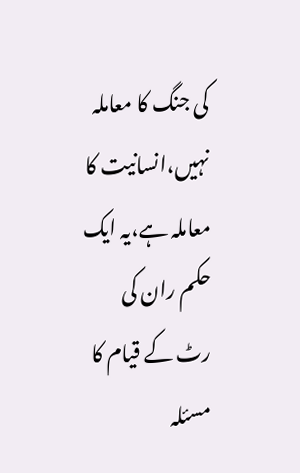کی جنگ کا معاملہ نہیں،انسانیت کا معاملہ ہے،یہ ایک حکم ران کی رٹ کے قیام کا مسئلہ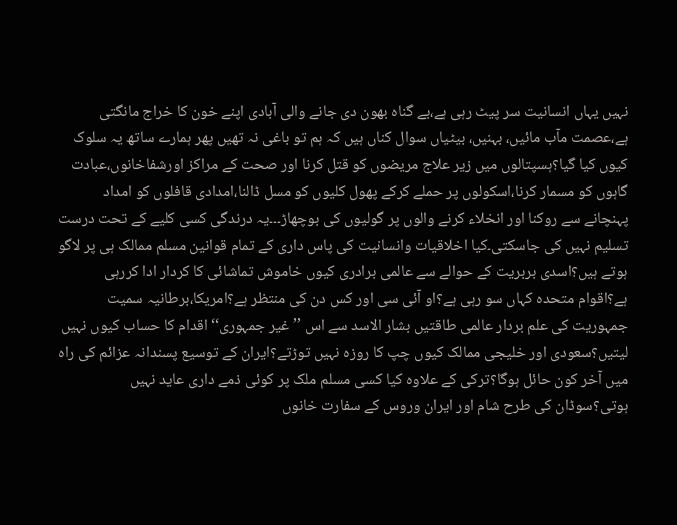نہیں یہاں انسانیت سر پیٹ رہی ہے،بے گناہ بھون دی جانے والی آبادی اپنے خون کا خراج مانگتی ہے،عصمت مآب مائیں، بہنیں، بیٹیاں سوال کناں ہیں کہ ہم تو باغی نہ تھیں پھر ہمارے ساتھ یہ سلوک کیوں کیا گیا؟ہسپتالوں میں زیر علاج مریضوں کو قتل کرنا اور صحت کے مراکز اورشفاخانوں،عبادت گاہوں کو مسمار کرنا،اسکولوں پر حملے کرکے پھول کلیوں کو مسل ڈالنا،امدادی قافلوں کو امداد پہنچانے سے روکنا اور انخلاء کرنے والوں پر گولیوں کی بوچھاڑ۔۔۔یہ درندگی کسی کلیے کے تحت درست تسلیم نہیں کی جاسکتی۔کیا اخلاقیات وانسانیت کی پاس داری کے تمام قوانین مسلم ممالک ہی پر لاگو ہوتے ہیں؟اسدی بربریت کے حوالے سے عالمی برادری کیوں خاموش تماشائی کا کردار ادا کررہی ہے؟اقوام متحدہ کہاں سو رہی ہے؟او آئی سی اور کس دن کی منتظر ہے؟امریکا،برطانیہ سمیت جمہوریت کی علم بردار عالمی طاقتیں بشار الاسد سے اس ’’غیر جمہوری‘‘اقدام کا حساب کیوں نہیں لیتیں؟سعودی اور خلیجی ممالک کیوں چپ کا روزہ نہیں توڑتے؟ایران کے توسیع پسندانہ عزائم کی راہ میں آخر کون حائل ہوگا؟ترکی کے علاوہ کیا کسی مسلم ملک پر کوئی ذمے داری عاید نہیں ہوتی؟سوڈان کی طرح شام اور ایران وروس کے سفارت خانوں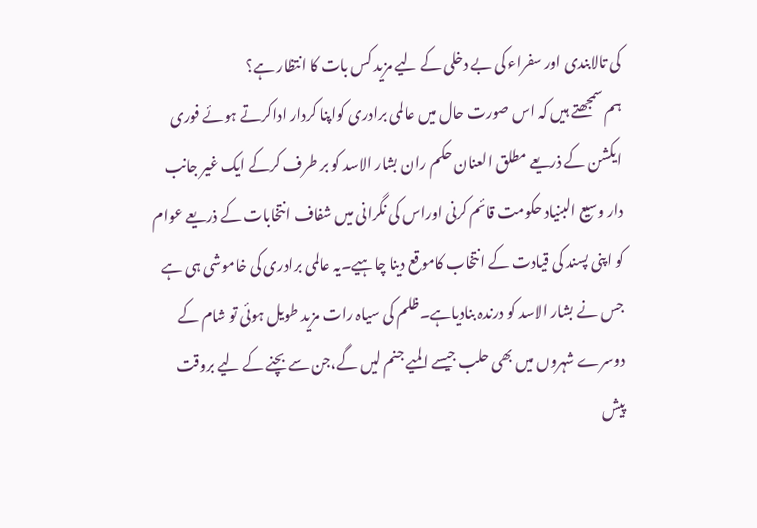کی تالابندی اور سفراء کی بے دخلی کے لیے مزید کس بات کا انتظار ہے؟
ہم سمجھتے ہیں کہ اس صورت حال میں عالمی برادری کواپنا کردار اداکرتے ہوئے فوری ایکشن کے ذریعے مطلق العنان حکم ران بشار الاسد کو بر طرف کرکے ایک غیر جانب دار وسیع البنیاد حکومت قائم کرنی اوراس کی نگرانی میں شفاف انتخابات کے ذریعے عوام کو اپنی پسند کی قیادت کے انتخاب کاموقع دینا چاہیے۔یہ عالمی برادری کی خاموشی ہی ہے جس نے بشار الاسد کو درندہ بنادیاہے۔ظلم کی سیاہ رات مزید طویل ہوئی تو شام کے دوسرے شہروں میں بھی حلب جیسے المیے جنم لیں گے،جن سے بچنے کے لیے بروقت پیش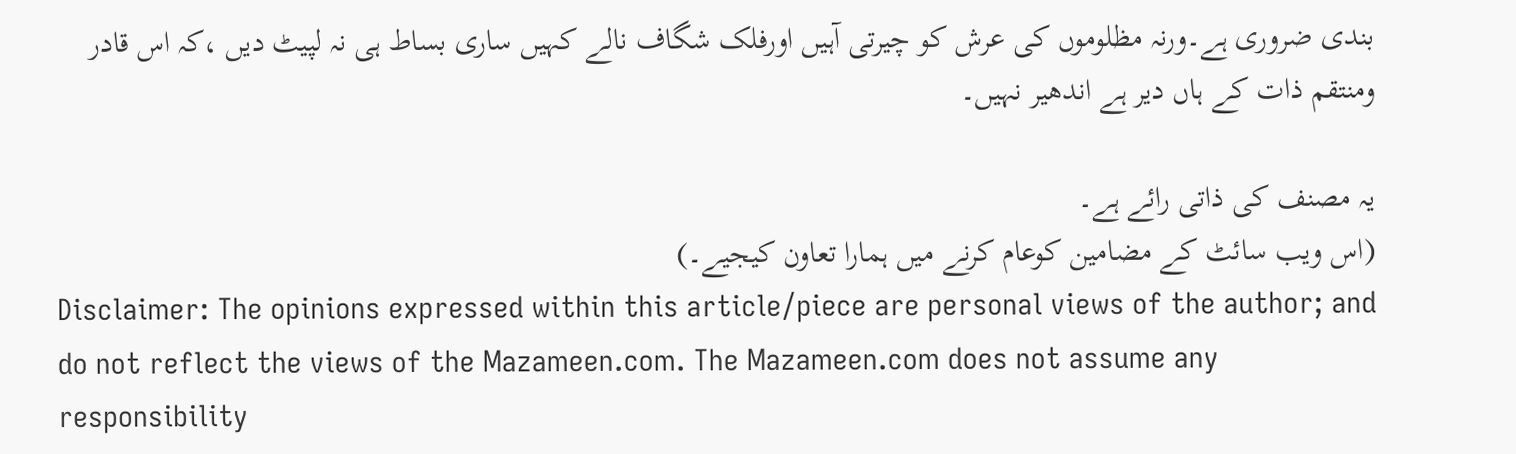بندی ضروری ہے۔ورنہ مظلوموں کی عرش کو چیرتی آہیں اورفلک شگاف نالے کہیں ساری بساط ہی نہ لپیٹ دیں ،کہ اس قادر ومنتقم ذات کے ہاں دیر ہے اندھیر نہیں۔

یہ مصنف کی ذاتی رائے ہے۔
(اس ویب سائٹ کے مضامین کوعام کرنے میں ہمارا تعاون کیجیے۔)
Disclaimer: The opinions expressed within this article/piece are personal views of the author; and do not reflect the views of the Mazameen.com. The Mazameen.com does not assume any responsibility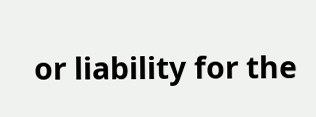or liability for the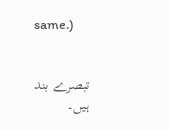same.)


تبصرے بند ہیں۔